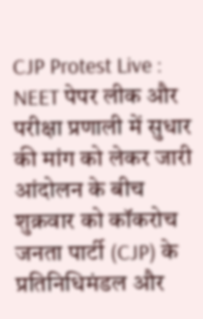CJP Protest Live : NEET पेपर लीक और परीक्षा प्रणाली में सुधार की मांग को लेकर जारी आंदोलन के बीच शुक्रवार को कॉकरोच जनता पार्टी (CJP) के प्रतिनिधिमंडल और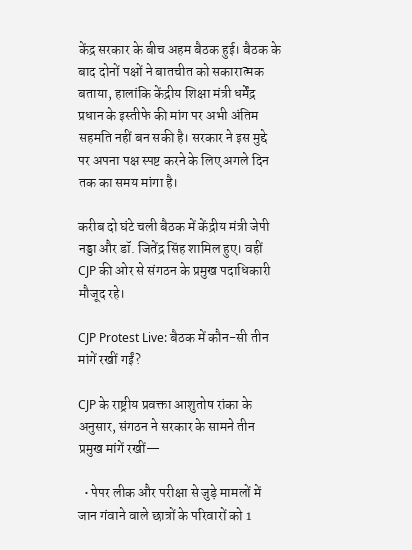केंद्र सरकार के बीच अहम बैठक हुई। बैठक के बाद दोनों पक्षों ने बातचीत को सकारात्मक बताया, हालांकि केंद्रीय शिक्षा मंत्री धर्मेंद्र प्रधान के इस्तीफे की मांग पर अभी अंतिम सहमति नहीं बन सकी है। सरकार ने इस मुद्दे पर अपना पक्ष स्पष्ट करने के लिए अगले दिन तक का समय मांगा है।

करीब दो घंटे चली बैठक में केंद्रीय मंत्री जेपी नड्डा और डॉ. जितेंद्र सिंह शामिल हुए। वहीं CJP की ओर से संगठन के प्रमुख पदाधिकारी मौजूद रहे।

CJP Protest Live: बैठक में कौन-सी तीन मांगें रखीं गईं?

CJP के राष्ट्रीय प्रवक्ता आशुतोष रांका के अनुसार, संगठन ने सरकार के सामने तीन प्रमुख मांगें रखीं—

  • पेपर लीक और परीक्षा से जुड़े मामलों में जान गंवाने वाले छात्रों के परिवारों को 1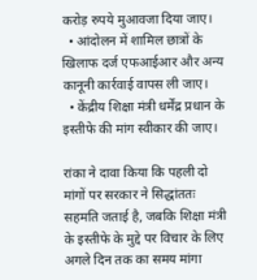करोड़ रुपये मुआवजा दिया जाए।
  • आंदोलन में शामिल छात्रों के खिलाफ दर्ज एफआईआर और अन्य कानूनी कार्रवाई वापस ली जाए।
  • केंद्रीय शिक्षा मंत्री धर्मेंद्र प्रधान के इस्तीफे की मांग स्वीकार की जाए।

रांका ने दावा किया कि पहली दो मांगों पर सरकार ने सिद्धांततः सहमति जताई है, जबकि शिक्षा मंत्री के इस्तीफे के मुद्दे पर विचार के लिए अगले दिन तक का समय मांगा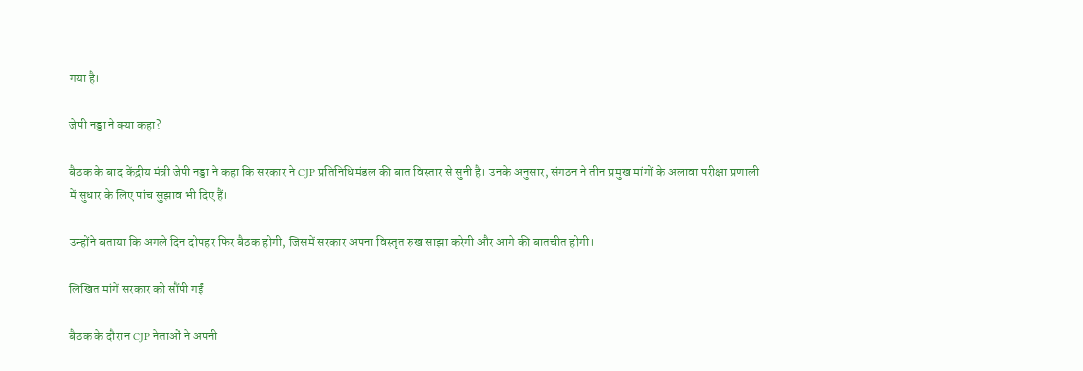गया है।

जेपी नड्डा ने क्या कहा?

बैठक के बाद केंद्रीय मंत्री जेपी नड्डा ने कहा कि सरकार ने CJP प्रतिनिधिमंडल की बात विस्तार से सुनी है। उनके अनुसार, संगठन ने तीन प्रमुख मांगों के अलावा परीक्षा प्रणाली में सुधार के लिए पांच सुझाव भी दिए हैं।

उन्होंने बताया कि अगले दिन दोपहर फिर बैठक होगी, जिसमें सरकार अपना विस्तृत रुख साझा करेगी और आगे की बातचीत होगी।

लिखित मांगें सरकार को सौंपी गईं

बैठक के दौरान CJP नेताओं ने अपनी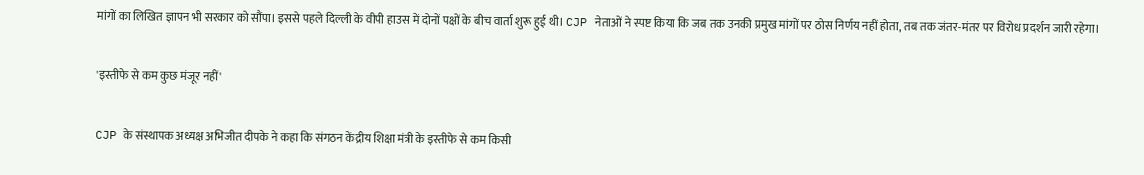मांगों का लिखित ज्ञापन भी सरकार को सौंपा। इससे पहले दिल्ली के वीपी हाउस में दोनों पक्षों के बीच वार्ता शुरू हुई थी। CJP नेताओं ने स्पष्ट किया कि जब तक उनकी प्रमुख मांगों पर ठोस निर्णय नहीं होता, तब तक जंतर-मंतर पर विरोध प्रदर्शन जारी रहेगा।

'इस्तीफे से कम कुछ मंजूर नहीं'

CJP के संस्थापक अध्यक्ष अभिजीत दीपके ने कहा कि संगठन केंद्रीय शिक्षा मंत्री के इस्तीफे से कम किसी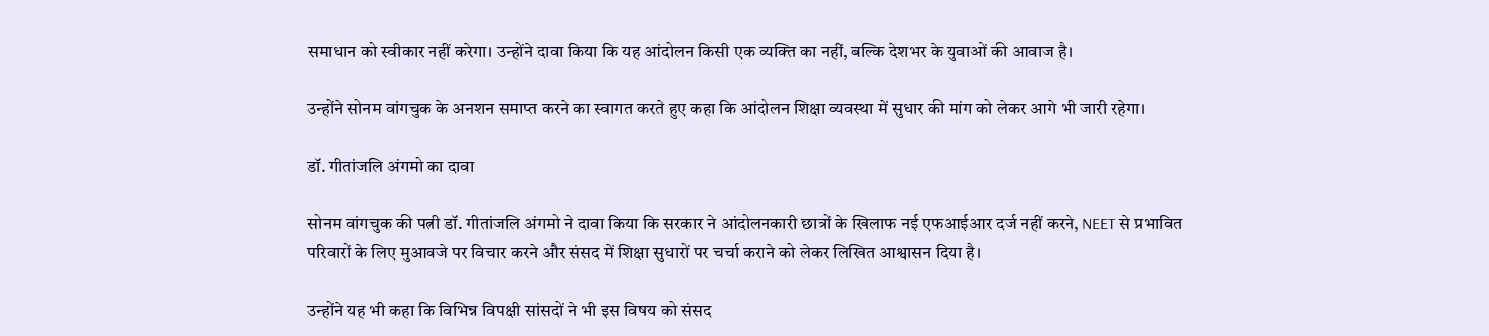समाधान को स्वीकार नहीं करेगा। उन्होंने दावा किया कि यह आंदोलन किसी एक व्यक्ति का नहीं, बल्कि देशभर के युवाओं की आवाज है।

उन्होंने सोनम वांगचुक के अनशन समाप्त करने का स्वागत करते हुए कहा कि आंदोलन शिक्षा व्यवस्था में सुधार की मांग को लेकर आगे भी जारी रहेगा।

डॉ. गीतांजलि अंगमो का दावा

सोनम वांगचुक की पत्नी डॉ. गीतांजलि अंगमो ने दावा किया कि सरकार ने आंदोलनकारी छात्रों के खिलाफ नई एफआईआर दर्ज नहीं करने, NEET से प्रभावित परिवारों के लिए मुआवजे पर विचार करने और संसद में शिक्षा सुधारों पर चर्चा कराने को लेकर लिखित आश्वासन दिया है।

उन्होंने यह भी कहा कि विभिन्न विपक्षी सांसदों ने भी इस विषय को संसद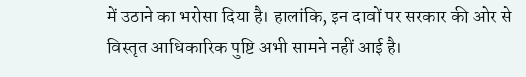में उठाने का भरोसा दिया है। हालांकि, इन दावों पर सरकार की ओर से विस्तृत आधिकारिक पुष्टि अभी सामने नहीं आई है।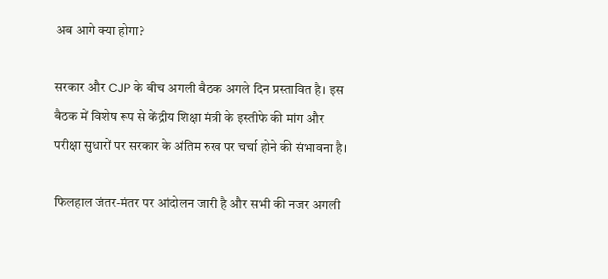अब आगे क्या होगा?

सरकार और CJP के बीच अगली बैठक अगले दिन प्रस्तावित है। इस बैठक में विशेष रूप से केंद्रीय शिक्षा मंत्री के इस्तीफे की मांग और परीक्षा सुधारों पर सरकार के अंतिम रुख पर चर्चा होने की संभावना है।

फिलहाल जंतर-मंतर पर आंदोलन जारी है और सभी की नजर अगली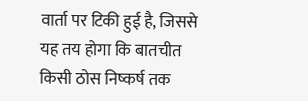वार्ता पर टिकी हुई है, जिससे यह तय होगा कि बातचीत किसी ठोस निष्कर्ष तक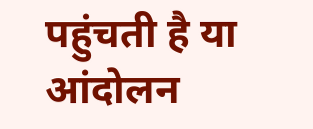पहुंचती है या आंदोलन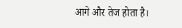आगे और तेज होता है।